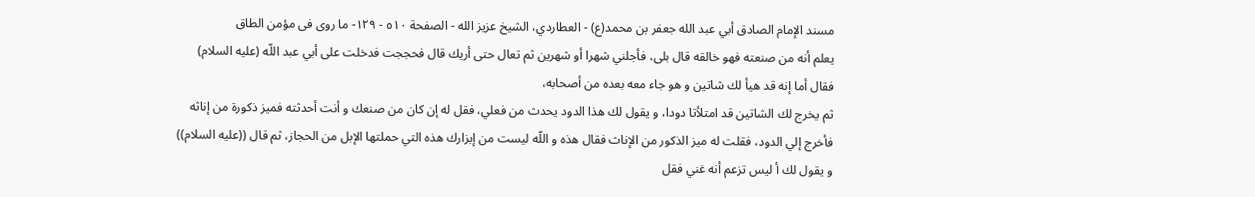مسند الإمام الصادق أبي عبد الله جعفر بن محمد(ع) - العطاردي، الشيخ عزيز الله - الصفحة ٥١٠ - ١٢٩- ما روى فى مؤمن الطاق
يعلم أنه من صنعته فهو خالقه قال بلى، فأجلني شهرا أو شهرين ثم تعال حتى أريك قال فحججت فدخلت على أبي عبد اللّه (عليه السلام) فقال أما إنه قد هيأ لك شاتين و هو جاء معه بعده من أصحابه،
ثم يخرج لك الشاتين قد امتلأتا دودا، و يقول لك هذا الدود يحدث من فعلي، فقل له إن كان من صنعك و أنت أحدثته فميز ذكورة من إناثه فأخرج إلي الدود، فقلت له ميز الذكور من الإناث فقال هذه و اللّه ليست من إبزارك هذه التي حملتها الإبل من الحجاز، ثم قال ((عليه السلام)) و يقول لك أ ليس تزعم أنه غني فقل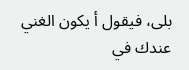بلى، فيقول أ يكون الغني عندك في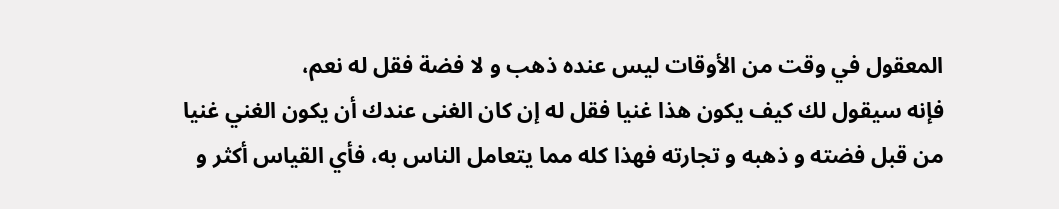المعقول في وقت من الأوقات ليس عنده ذهب و لا فضة فقل له نعم،
فإنه سيقول لك كيف يكون هذا غنيا فقل له إن كان الغنى عندك أن يكون الغني غنيا من قبل فضته و ذهبه و تجارته فهذا كله مما يتعامل الناس به، فأي القياس أكثر و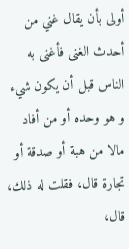أولى بأن يقال غني من أحدث الغنى فأغنى به الناس قبل أن يكون شيء و هو وحده أو من أفاد مالا من هبة أو صدقة أو تجارة قال، فقلت له ذلك، قال،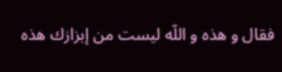فقال و هذه و اللّه ليست من إبزازك هذه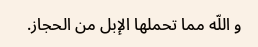و اللّه مما تحملها الإبل من الحجاز.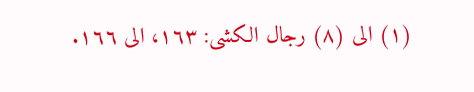(١) الى (٨) رجال الكشى: ١٦٣، الى ١٦٦.